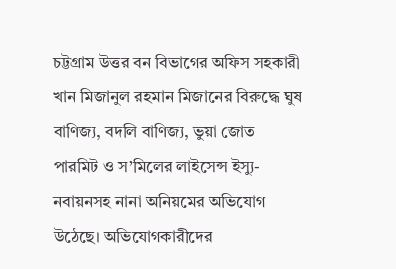চট্টগ্রাম উত্তর বন বিভাগের অফিস সহকারী খান মিজানুল রহমান মিজানের বিরুদ্ধে ঘুষ বাণিজ্য, বদলি বাণিজ্য, ভুয়া জোত পারমিট ও স’মিলের লাইসেন্স ইস্যু-নবায়নসহ নানা অনিয়মের অভিযোগ উঠেছে। অভিযোগকারীদের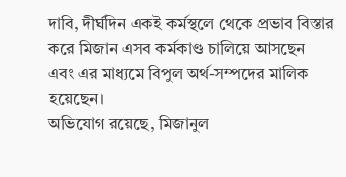দাবি, দীর্ঘদিন একই কর্মস্থলে থেকে প্রভাব বিস্তার করে মিজান এসব কর্মকাণ্ড চালিয়ে আসছেন এবং এর মাধ্যমে বিপুল অর্থ-সম্পদের মালিক হয়েছেন।
অভিযোগ রয়েছে, মিজানুল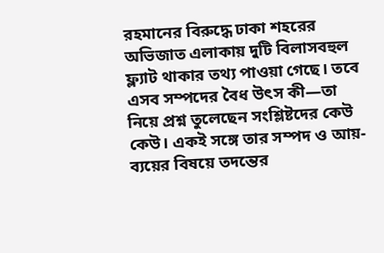রহমানের বিরুদ্ধে ঢাকা শহরের অভিজাত এলাকায় দুটি বিলাসবহুল ফ্ল্যাট থাকার তথ্য পাওয়া গেছে। তবে এসব সম্পদের বৈধ উৎস কী—তা নিয়ে প্রশ্ন তুলেছেন সংশ্লিষ্টদের কেউ কেউ। একই সঙ্গে তার সম্পদ ও আয়-ব্যয়ের বিষয়ে তদন্তের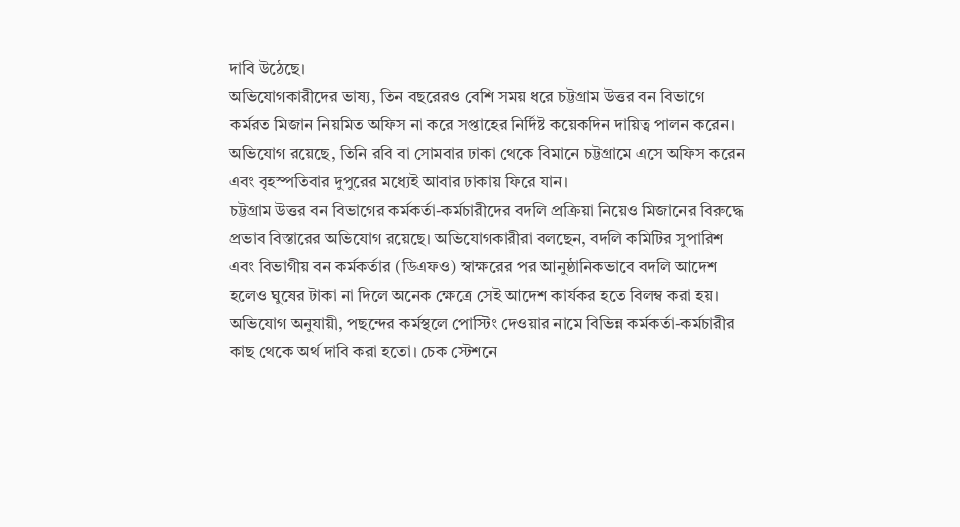দাবি উঠেছে।
অভিযোগকারীদের ভাষ্য, তিন বছরেরও বেশি সময় ধরে চট্টগ্রাম উত্তর বন বিভাগে কর্মরত মিজান নিয়মিত অফিস না করে সপ্তাহের নির্দিষ্ট কয়েকদিন দায়িত্ব পালন করেন। অভিযোগ রয়েছে, তিনি রবি বা সোমবার ঢাকা থেকে বিমানে চট্টগ্রামে এসে অফিস করেন এবং বৃহস্পতিবার দুপুরের মধ্যেই আবার ঢাকায় ফিরে যান।
চট্টগ্রাম উত্তর বন বিভাগের কর্মকর্তা-কর্মচারীদের বদলি প্রক্রিয়া নিয়েও মিজানের বিরুদ্ধে প্রভাব বিস্তারের অভিযোগ রয়েছে। অভিযোগকারীরা বলছেন, বদলি কমিটির সুপারিশ এবং বিভাগীয় বন কর্মকর্তার (ডিএফও) স্বাক্ষরের পর আনুষ্ঠানিকভাবে বদলি আদেশ হলেও ঘুষের টাকা না দিলে অনেক ক্ষেত্রে সেই আদেশ কার্যকর হতে বিলম্ব করা হয়।
অভিযোগ অনুযায়ী, পছন্দের কর্মস্থলে পোস্টিং দেওয়ার নামে বিভিন্ন কর্মকর্তা-কর্মচারীর কাছ থেকে অর্থ দাবি করা হতো। চেক স্টেশনে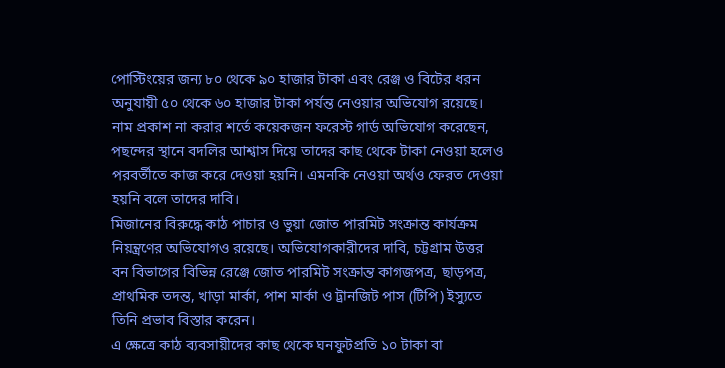পোস্টিংয়ের জন্য ৮০ থেকে ৯০ হাজার টাকা এবং রেঞ্জ ও বিটের ধরন অনুযায়ী ৫০ থেকে ৬০ হাজার টাকা পর্যন্ত নেওয়ার অভিযোগ রয়েছে।
নাম প্রকাশ না করার শর্তে কয়েকজন ফরেস্ট গার্ড অভিযোগ করেছেন, পছন্দের স্থানে বদলির আশ্বাস দিয়ে তাদের কাছ থেকে টাকা নেওয়া হলেও পরবর্তীতে কাজ করে দেওয়া হয়নি। এমনকি নেওয়া অর্থও ফেরত দেওয়া হয়নি বলে তাদের দাবি।
মিজানের বিরুদ্ধে কাঠ পাচার ও ভুয়া জোত পারমিট সংক্রান্ত কার্যক্রম নিয়ন্ত্রণের অভিযোগও রয়েছে। অভিযোগকারীদের দাবি, চট্টগ্রাম উত্তর বন বিভাগের বিভিন্ন রেঞ্জে জোত পারমিট সংক্রান্ত কাগজপত্র, ছাড়পত্র, প্রাথমিক তদন্ত, খাড়া মার্কা, পাশ মার্কা ও ট্রানজিট পাস (টিপি) ইস্যুতে তিনি প্রভাব বিস্তার করেন।
এ ক্ষেত্রে কাঠ ব্যবসায়ীদের কাছ থেকে ঘনফুটপ্রতি ১০ টাকা বা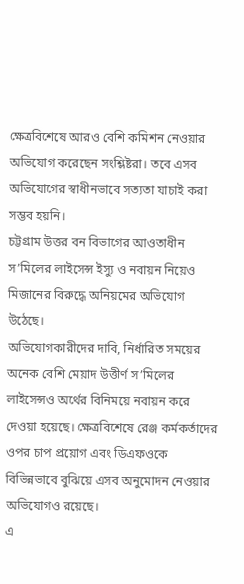ক্ষেত্রবিশেষে আরও বেশি কমিশন নেওয়ার অভিযোগ করেছেন সংশ্লিষ্টরা। তবে এসব অভিযোগের স্বাধীনভাবে সত্যতা যাচাই করা সম্ভব হয়নি।
চট্টগ্রাম উত্তর বন বিভাগের আওতাধীন স’মিলের লাইসেন্স ইস্যু ও নবায়ন নিয়েও মিজানের বিরুদ্ধে অনিয়মের অভিযোগ উঠেছে।
অভিযোগকারীদের দাবি, নির্ধারিত সময়ের অনেক বেশি মেয়াদ উত্তীর্ণ স’মিলের লাইসেন্সও অর্থের বিনিময়ে নবায়ন করে দেওয়া হয়েছে। ক্ষেত্রবিশেষে রেঞ্জ কর্মকর্তাদের ওপর চাপ প্রয়োগ এবং ডিএফওকে বিভিন্নভাবে বুঝিয়ে এসব অনুমোদন নেওয়ার অভিযোগও রয়েছে।
এ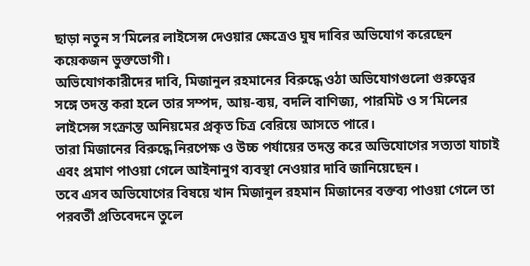ছাড়া নতুন স’মিলের লাইসেন্স দেওয়ার ক্ষেত্রেও ঘুষ দাবির অভিযোগ করেছেন কয়েকজন ভুক্তভোগী।
অভিযোগকারীদের দাবি, মিজানুল রহমানের বিরুদ্ধে ওঠা অভিযোগগুলো গুরুত্বের সঙ্গে তদন্ত করা হলে তার সম্পদ, আয়-ব্যয়, বদলি বাণিজ্য, পারমিট ও স’মিলের লাইসেন্স সংক্রান্ত অনিয়মের প্রকৃত চিত্র বেরিয়ে আসতে পারে।
তারা মিজানের বিরুদ্ধে নিরপেক্ষ ও উচ্চ পর্যায়ের তদন্ত করে অভিযোগের সত্যতা যাচাই এবং প্রমাণ পাওয়া গেলে আইনানুগ ব্যবস্থা নেওয়ার দাবি জানিয়েছেন।
তবে এসব অভিযোগের বিষয়ে খান মিজানুল রহমান মিজানের বক্তব্য পাওয়া গেলে তা পরবর্তী প্রতিবেদনে তুলে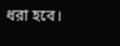ধরা হবে।